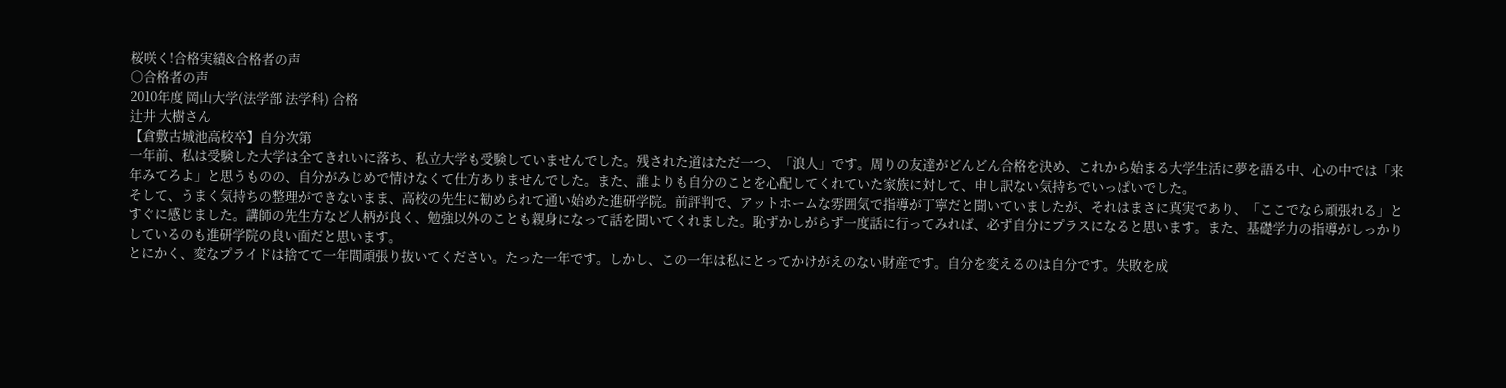桜咲く!合格実績&合格者の声
○合格者の声
2010年度 岡山大学(法学部 法学科) 合格
辻井 大樹さん
【倉敷古城池高校卒】自分次第
一年前、私は受験した大学は全てきれいに落ち、私立大学も受験していませんでした。残された道はただ一つ、「浪人」です。周りの友達がどんどん合格を決め、これから始まる大学生活に夢を語る中、心の中では「来年みてろよ」と思うものの、自分がみじめで情けなくて仕方ありませんでした。また、誰よりも自分のことを心配してくれていた家族に対して、申し訳ない気持ちでいっぱいでした。
そして、うまく気持ちの整理ができないまま、高校の先生に勧められて通い始めた進研学院。前評判で、アットホームな雰囲気で指導が丁寧だと聞いていましたが、それはまさに真実であり、「ここでなら頑張れる」とすぐに感じました。講師の先生方など人柄が良く、勉強以外のことも親身になって話を聞いてくれました。恥ずかしがらず一度話に行ってみれば、必ず自分にプラスになると思います。また、基礎学力の指導がしっかりしているのも進研学院の良い面だと思います。
とにかく、変なプライドは捨てて一年間頑張り抜いてください。たった一年です。しかし、この一年は私にとってかけがえのない財産です。自分を変えるのは自分です。失敗を成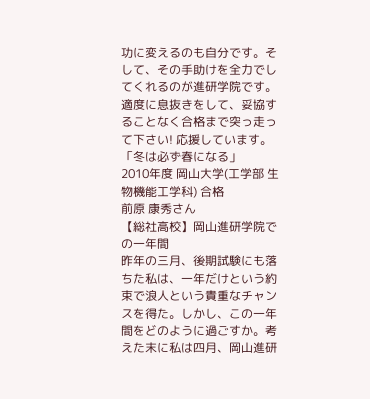功に変えるのも自分です。そして、その手助けを全力でしてくれるのが進研学院です。適度に息抜きをして、妥協することなく合格まで突っ走って下さい! 応援しています。
「冬は必ず春になる」
2010年度 岡山大学(工学部 生物機能工学科) 合格
前原 康秀さん
【総社高校】岡山進研学院での一年間
昨年の三月、後期試験にも落ちた私は、一年だけという約束で浪人という貴重なチャンスを得た。しかし、この一年間をどのように過ごすか。考えた末に私は四月、岡山進研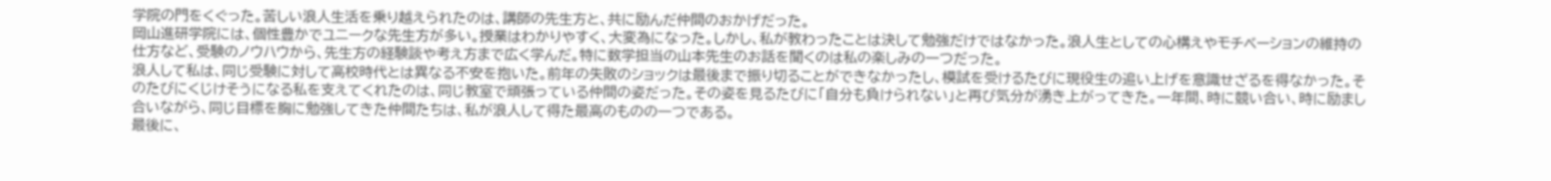学院の門をくぐった。苦しい浪人生活を乗り越えられたのは、講師の先生方と、共に励んだ仲間のおかげだった。
岡山進研学院には、個性豊かでユニークな先生方が多い。授業はわかりやすく、大変為になった。しかし、私が教わったことは決して勉強だけではなかった。浪人生としての心構えやモチベーションの維持の仕方など、受験のノウハウから、先生方の経験談や考え方まで広く学んだ。特に数学担当の山本先生のお話を聞くのは私の楽しみの一つだった。
浪人して私は、同じ受験に対して高校時代とは異なる不安を抱いた。前年の失敗のショックは最後まで振り切ることができなかったし、模試を受けるたびに現役生の追い上げを意識せざるを得なかった。そのたびにくじけそうになる私を支えてくれたのは、同じ教室で頑張っている仲間の姿だった。その姿を見るたびに「自分も負けられない」と再び気分が湧き上がってきた。一年間、時に競い合い、時に励まし合いながら、同じ目標を胸に勉強してきた仲間たちは、私が浪人して得た最高のものの一つである。
最後に、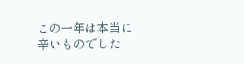この一年は本当に辛いものでした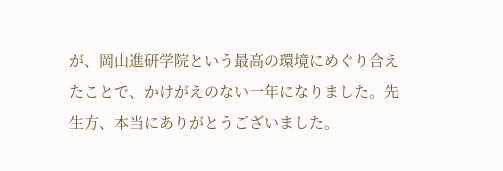が、岡山進研学院という最高の環境にめぐり合えたことで、かけがえのない一年になりました。先生方、本当にありがとうございました。